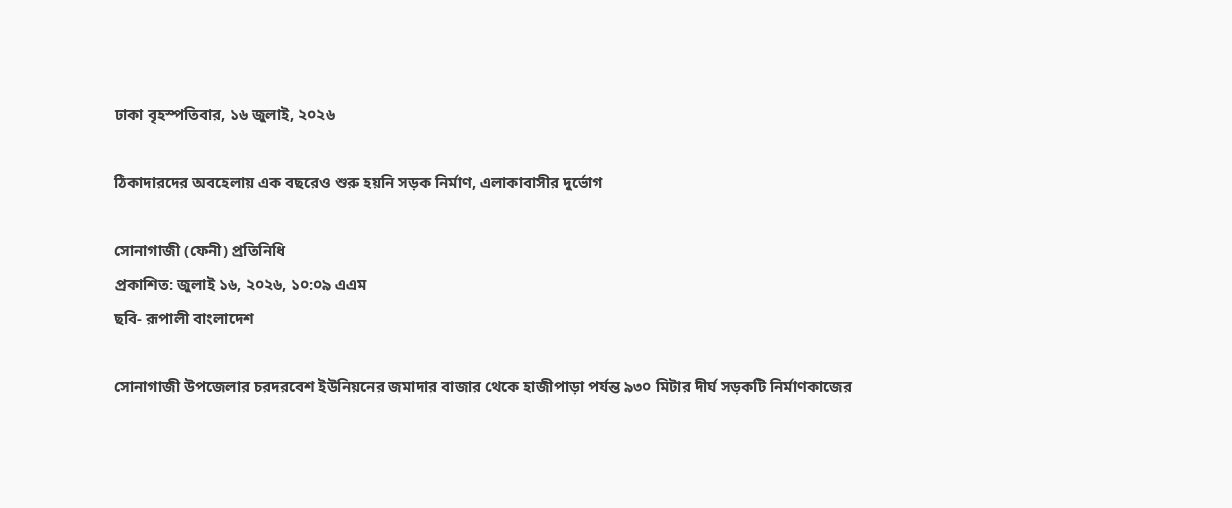ঢাকা বৃহস্পতিবার, ১৬ জুলাই, ২০২৬

ঠিকাদারদের অবহেলায় এক বছরেও শুরু হয়নি সড়ক নির্মাণ, এলাকাবাসীর দুর্ভোগ

সোনাগাজী (ফেনী) প্রতিনিধি
প্রকাশিত: জুলাই ১৬, ২০২৬, ১০:০৯ এএম
ছবি- রূপালী বাংলাদেশ

সোনাগাজী উপজেলার চরদরবেশ ইউনিয়নের জমাদার বাজার থেকে হাজীপাড়া পর্যন্ত ৯৩০ মিটার দীর্ঘ সড়কটি নির্মাণকাজের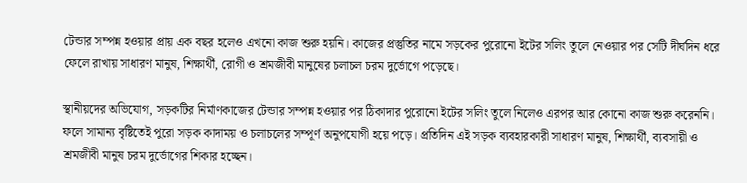টেন্ডার সম্পন্ন হওয়ার প্রায় এক বছর হলেও এখনো কাজ শুরু হয়নি। কাজের প্রস্তুতির নামে সড়কের পুরোনো ইটের সলিং তুলে নেওয়ার পর সেটি দীর্ঘদিন ধরে ফেলে রাখায় সাধারণ মানুষ, শিক্ষার্থী, রোগী ও শ্রমজীবী মানুষের চলাচল চরম দুর্ভোগে পড়েছে।

স্থানীয়দের অভিযোগ, সড়কটির নির্মাণকাজের টেন্ডার সম্পন্ন হওয়ার পর ঠিকাদার পুরোনো ইটের সলিং তুলে নিলেও এরপর আর কোনো কাজ শুরু করেননি। ফলে সামান্য বৃষ্টিতেই পুরো সড়ক কাদাময় ও চলাচলের সম্পূর্ণ অনুপযোগী হয়ে পড়ে। প্রতিদিন এই সড়ক ব্যবহারকারী সাধারণ মানুষ, শিক্ষার্থী, ব্যবসায়ী ও শ্রমজীবী মানুষ চরম দুর্ভোগের শিকার হচ্ছেন।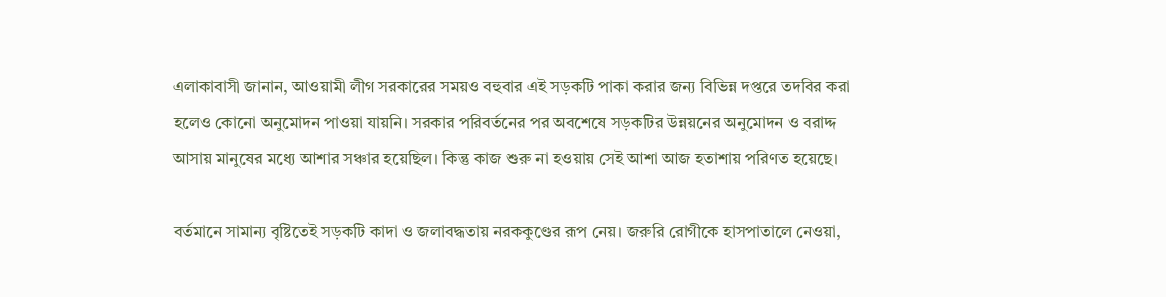এলাকাবাসী জানান, আওয়ামী লীগ সরকারের সময়ও বহুবার এই সড়কটি পাকা করার জন্য বিভিন্ন দপ্তরে তদবির করা হলেও কোনো অনুমোদন পাওয়া যায়নি। সরকার পরিবর্তনের পর অবশেষে সড়কটির উন্নয়নের অনুমোদন ও বরাদ্দ আসায় মানুষের মধ্যে আশার সঞ্চার হয়েছিল। কিন্তু কাজ শুরু না হওয়ায় সেই আশা আজ হতাশায় পরিণত হয়েছে।

বর্তমানে সামান্য বৃষ্টিতেই সড়কটি কাদা ও জলাবদ্ধতায় নরককুণ্ডের রূপ নেয়। জরুরি রোগীকে হাসপাতালে নেওয়া,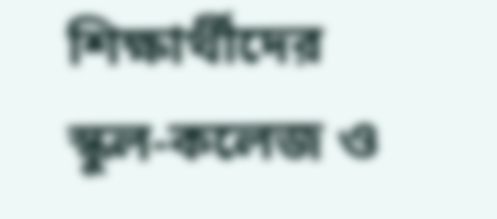শিক্ষার্থীদের স্কুল-কলেজ ও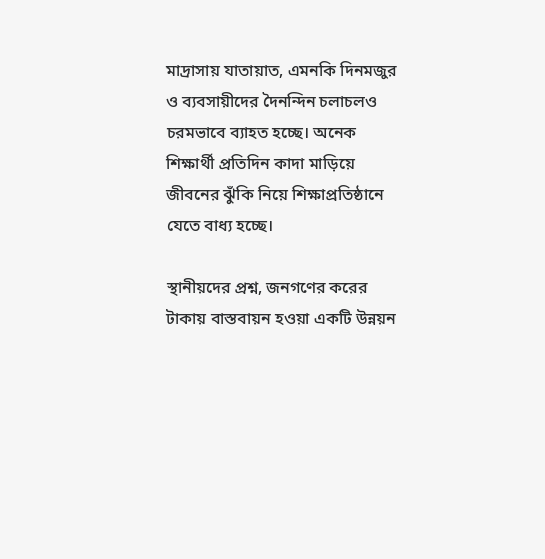মাদ্রাসায় যাতায়াত, এমনকি দিনমজুর ও ব্যবসায়ীদের দৈনন্দিন চলাচলও চরমভাবে ব্যাহত হচ্ছে। অনেক শিক্ষার্থী প্রতিদিন কাদা মাড়িয়ে জীবনের ঝুঁকি নিয়ে শিক্ষাপ্রতিষ্ঠানে যেতে বাধ্য হচ্ছে।

স্থানীয়দের প্রশ্ন, জনগণের করের টাকায় বাস্তবায়ন হওয়া একটি উন্নয়ন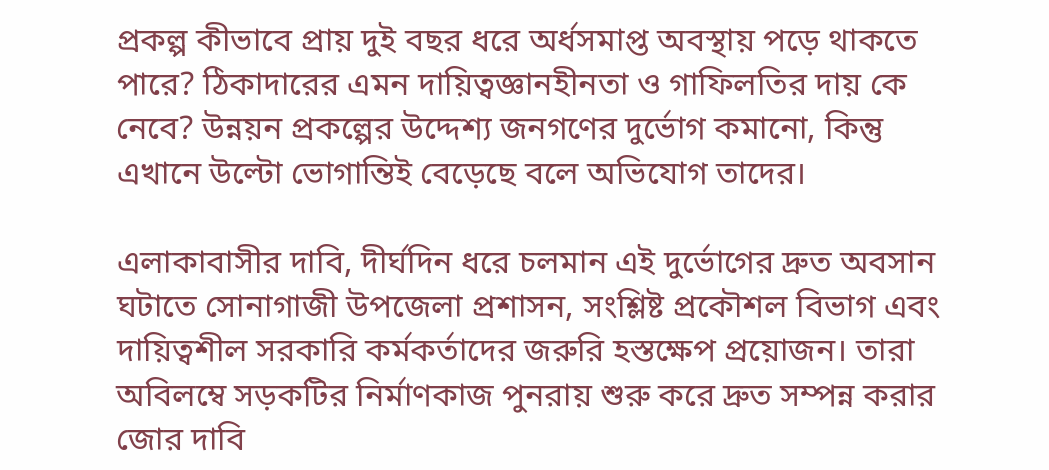প্রকল্প কীভাবে প্রায় দুই বছর ধরে অর্ধসমাপ্ত অবস্থায় পড়ে থাকতে পারে? ঠিকাদারের এমন দায়িত্বজ্ঞানহীনতা ও গাফিলতির দায় কে নেবে? উন্নয়ন প্রকল্পের উদ্দেশ্য জনগণের দুর্ভোগ কমানো, কিন্তু এখানে উল্টো ভোগান্তিই বেড়েছে বলে অভিযোগ তাদের।

এলাকাবাসীর দাবি, দীর্ঘদিন ধরে চলমান এই দুর্ভোগের দ্রুত অবসান ঘটাতে সোনাগাজী উপজেলা প্রশাসন, সংশ্লিষ্ট প্রকৌশল বিভাগ এবং দায়িত্বশীল সরকারি কর্মকর্তাদের জরুরি হস্তক্ষেপ প্রয়োজন। তারা অবিলম্বে সড়কটির নির্মাণকাজ পুনরায় শুরু করে দ্রুত সম্পন্ন করার জোর দাবি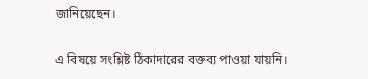জানিয়েছেন।

এ বিষয়ে সংশ্লিষ্ট ঠিকাদারের বক্তব্য পাওয়া যায়নি।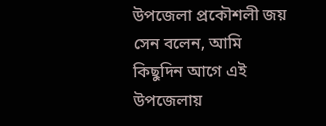উপজেলা প্রকৌশলী জয় সেন বলেন, আমি কিছুদিন আগে এই উপজেলায়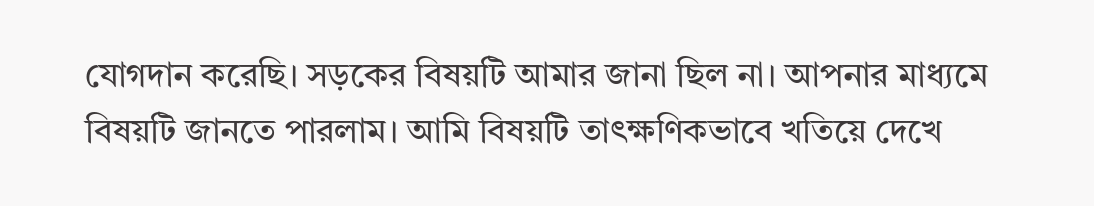যোগদান করেছি। সড়কের বিষয়টি আমার জানা ছিল না। আপনার মাধ্যমে বিষয়টি জানতে পারলাম। আমি বিষয়টি তাৎক্ষণিকভাবে খতিয়ে দেখে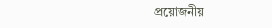প্রয়োজনীয়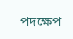পদক্ষেপ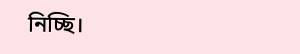নিচ্ছি।